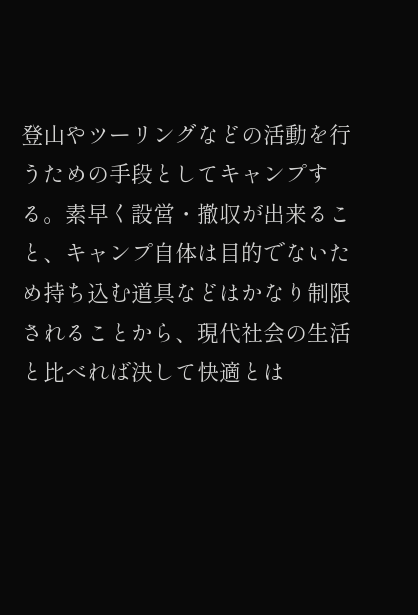登山やツーリングなどの活動を行うための手段としてキャンプする。素早く設営・撤収が出来ること、キャンプ自体は目的でないため持ち込む道具などはかなり制限されることから、現代社会の生活と比べれば決して快適とは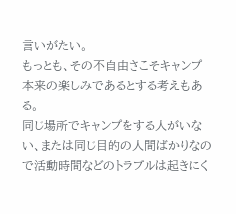言いがたい。
もっとも、その不自由さこそキャンプ本来の楽しみであるとする考えもある。
同じ場所でキャンプをする人がいない、または同じ目的の人間ばかりなので活動時間などのトラブルは起きにく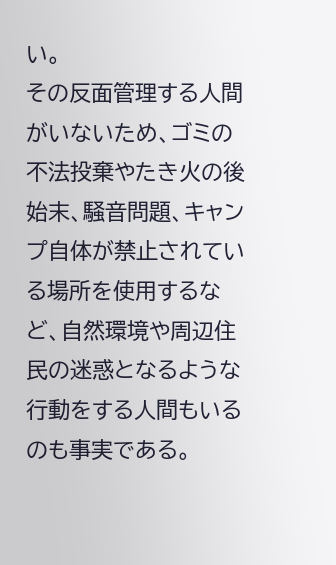い。
その反面管理する人間がいないため、ゴミの不法投棄やたき火の後始末、騒音問題、キャンプ自体が禁止されている場所を使用するなど、自然環境や周辺住民の迷惑となるような行動をする人間もいるのも事実である。